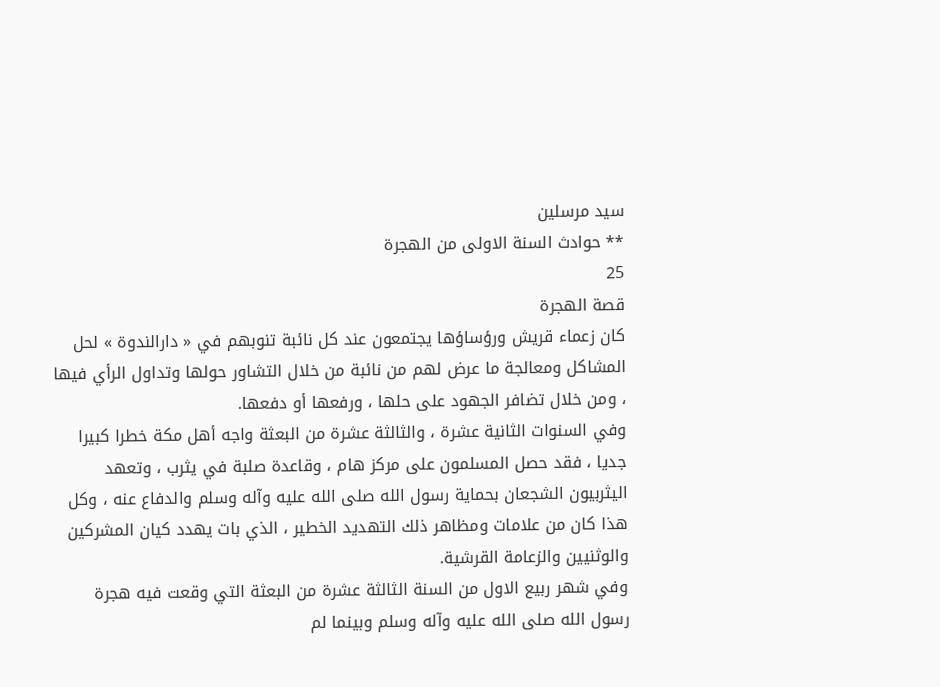سيد مرسلين
** حوادث السنة الاولى من الهجرة
25
قصة الهجرة
كان زعماء قريش ورؤساؤها يجتمعون عند كل نائبة تنوبهم في « دارالندوة » لحل المشاكل ومعالجة ما عرض لهم من نائبة من خلال التشاور حولها وتداول الرأي فيها ، ومن خلال تضافر الجهود على حلها ، ورفعها أو دفعها.
وفي السنوات الثانية عشرة ، والثالثة عشرة من البعثة واجه أهل مكة خطرا كبيرا جديا ، فقد حصل المسلمون على مركز هام ، وقاعدة صلبة في يثرب ، وتعهد اليثربيون الشجعان بحماية رسول الله صلى الله عليه وآله وسلم والدفاع عنه ، وكل هذا كان من علامات ومظاهر ذلك التهديد الخطير ، الذي بات يهدد كيان المشركين والوثنيين والزعامة القرشية.
وفي شهر ربيع الاول من السنة الثالثة عشرة من البعثة التي وقعت فيه هجرة رسول الله صلى الله عليه وآله وسلم وبينما لم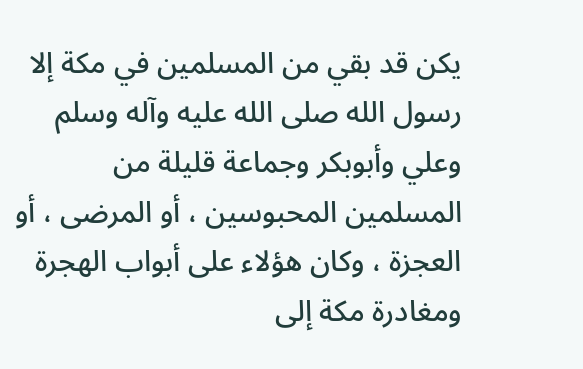يكن قد بقي من المسلمين في مكة إلا رسول الله صلى الله عليه وآله وسلم وعلي وأبوبكر وجماعة قليلة من المسلمين المحبوسين ، أو المرضى ، أو العجزة ، وكان هؤلاء على أبواب الهجرة ومغادرة مكة إلى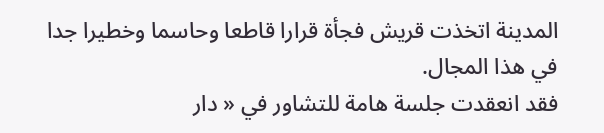المدينة اتخذت قريش فجأة قرارا قاطعا وحاسما وخطيرا جدا في هذا المجال.
فقد انعقدت جلسة هامة للتشاور في « دار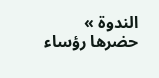الندوة » حضرها رؤساء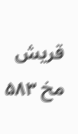قريش
مخ ۵۸۳